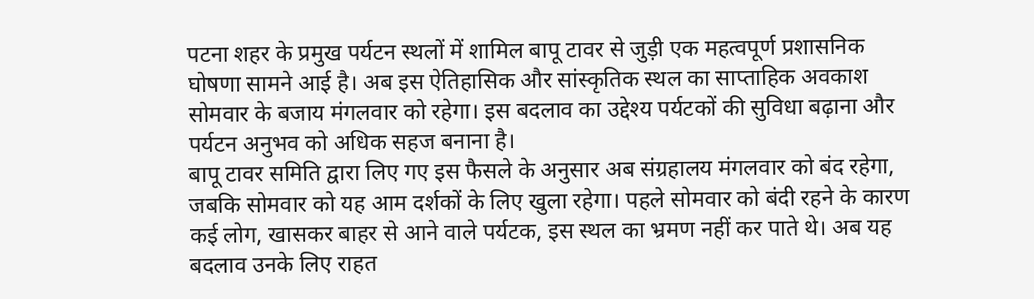पटना शहर के प्रमुख पर्यटन स्थलों में शामिल बापू टावर से जुड़ी एक महत्वपूर्ण प्रशासनिक घोषणा सामने आई है। अब इस ऐतिहासिक और सांस्कृतिक स्थल का साप्ताहिक अवकाश सोमवार के बजाय मंगलवार को रहेगा। इस बदलाव का उद्देश्य पर्यटकों की सुविधा बढ़ाना और पर्यटन अनुभव को अधिक सहज बनाना है।
बापू टावर समिति द्वारा लिए गए इस फैसले के अनुसार अब संग्रहालय मंगलवार को बंद रहेगा, जबकि सोमवार को यह आम दर्शकों के लिए खुला रहेगा। पहले सोमवार को बंदी रहने के कारण कई लोग, खासकर बाहर से आने वाले पर्यटक, इस स्थल का भ्रमण नहीं कर पाते थे। अब यह बदलाव उनके लिए राहत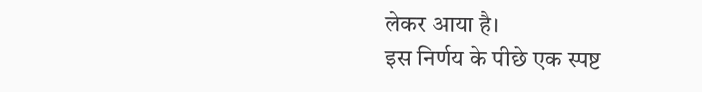लेकर आया है।
इस निर्णय के पीछे एक स्पष्ट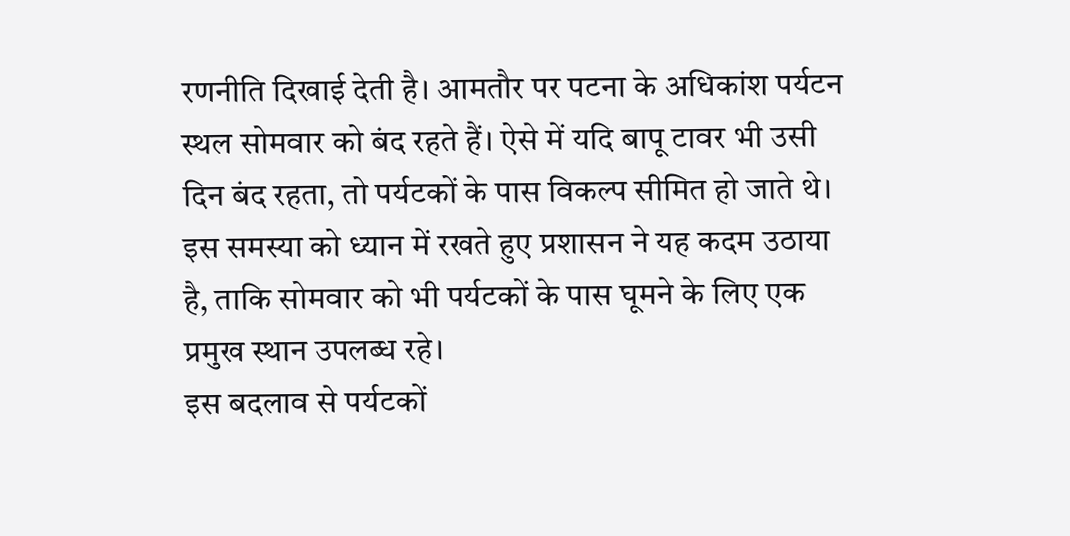रणनीति दिखाई देती है। आमतौर पर पटना के अधिकांश पर्यटन स्थल सोमवार को बंद रहते हैं। ऐसे में यदि बापू टावर भी उसी दिन बंद रहता, तो पर्यटकों के पास विकल्प सीमित हो जाते थे। इस समस्या को ध्यान में रखते हुए प्रशासन ने यह कदम उठाया है, ताकि सोमवार को भी पर्यटकों के पास घूमने के लिए एक प्रमुख स्थान उपलब्ध रहे।
इस बदलाव से पर्यटकों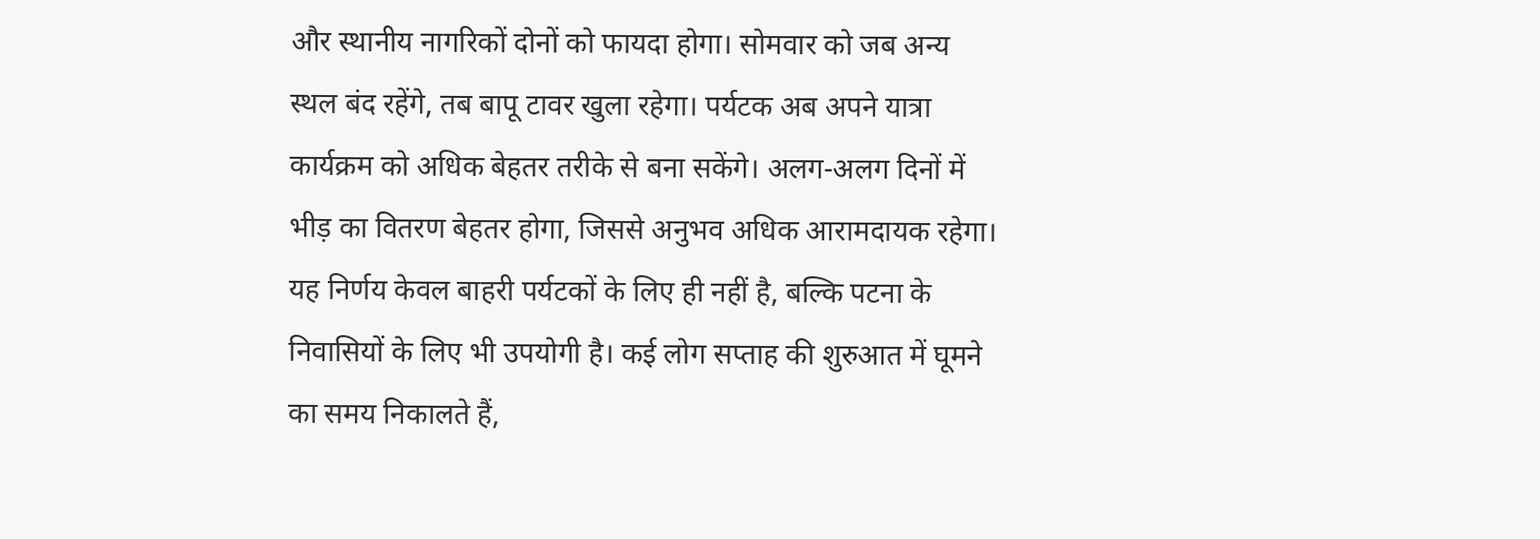और स्थानीय नागरिकों दोनों को फायदा होगा। सोमवार को जब अन्य स्थल बंद रहेंगे, तब बापू टावर खुला रहेगा। पर्यटक अब अपने यात्रा कार्यक्रम को अधिक बेहतर तरीके से बना सकेंगे। अलग-अलग दिनों में भीड़ का वितरण बेहतर होगा, जिससे अनुभव अधिक आरामदायक रहेगा।
यह निर्णय केवल बाहरी पर्यटकों के लिए ही नहीं है, बल्कि पटना के निवासियों के लिए भी उपयोगी है। कई लोग सप्ताह की शुरुआत में घूमने का समय निकालते हैं,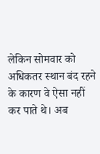लेकिन सोमवार को अधिकतर स्थान बंद रहने के कारण वे ऐसा नहीं कर पाते थे। अब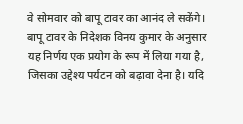वे सोमवार को बापू टावर का आनंद ले सकेंगे।
बापू टावर के निदेशक विनय कुमार के अनुसार यह निर्णय एक प्रयोग के रूप में लिया गया है, जिसका उद्देश्य पर्यटन को बढ़ावा देना है। यदि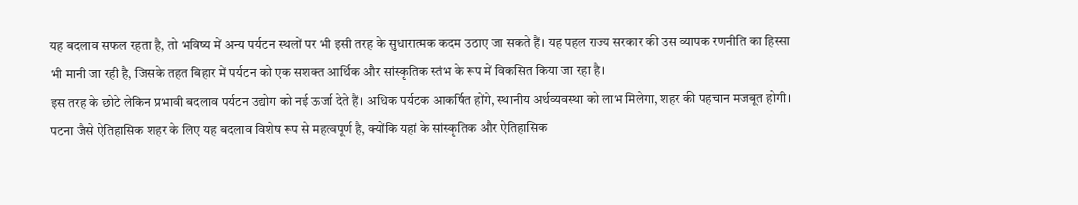यह बदलाव सफल रहता है, तो भविष्य में अन्य पर्यटन स्थलों पर भी इसी तरह के सुधारात्मक कदम उठाए जा सकते हैं। यह पहल राज्य सरकार की उस व्यापक रणनीति का हिस्सा भी मानी जा रही है, जिसके तहत बिहार में पर्यटन को एक सशक्त आर्थिक और सांस्कृतिक स्तंभ के रूप में विकसित किया जा रहा है।
इस तरह के छोटे लेकिन प्रभावी बदलाव पर्यटन उद्योग को नई ऊर्जा देते हैं। अधिक पर्यटक आकर्षित होंगे, स्थानीय अर्थव्यवस्था को लाभ मिलेगा, शहर की पहचान मजबूत होगी। पटना जैसे ऐतिहासिक शहर के लिए यह बदलाव विशेष रूप से महत्वपूर्ण है, क्योंकि यहां के सांस्कृतिक और ऐतिहासिक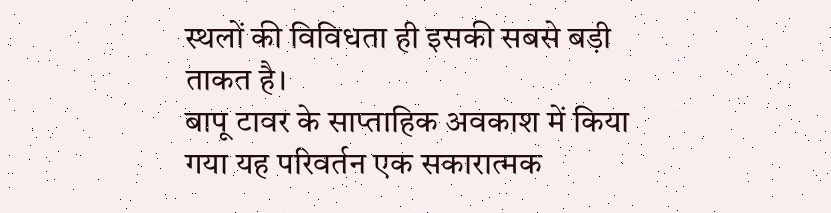स्थलों की विविधता ही इसकी सबसे बड़ी ताकत है।
बापू टावर के साप्ताहिक अवकाश में किया गया यह परिवर्तन एक सकारात्मक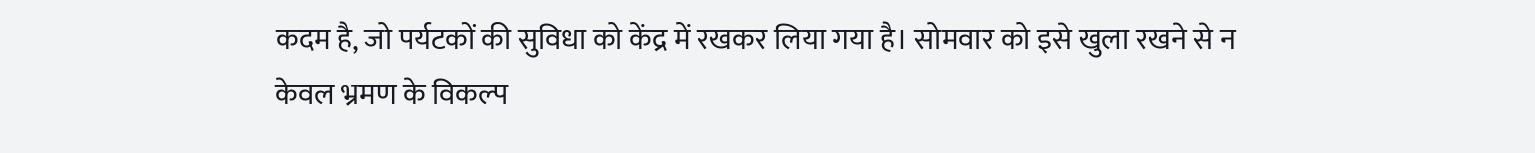कदम है, जो पर्यटकों की सुविधा को केंद्र में रखकर लिया गया है। सोमवार को इसे खुला रखने से न केवल भ्रमण के विकल्प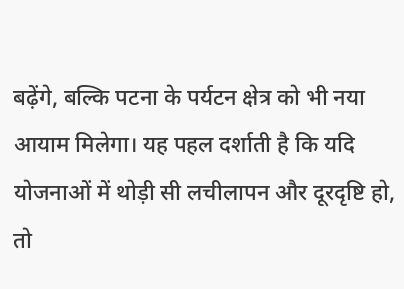बढ़ेंगे, बल्कि पटना के पर्यटन क्षेत्र को भी नया आयाम मिलेगा। यह पहल दर्शाती है कि यदि योजनाओं में थोड़ी सी लचीलापन और दूरदृष्टि हो, तो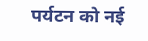पर्यटन को नई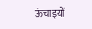ऊंचाइयों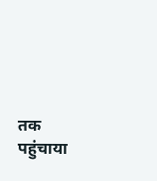तक पहुंचाया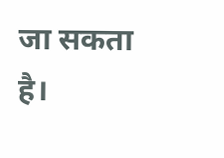जा सकता है।